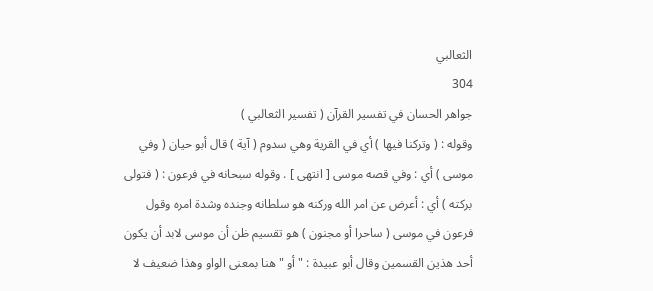الثعالبي
304
جواهر الحسان في تفسير القرآن ( تفسير الثعالبي )
وقوله : ( وتركنا فيها ) أي في القرية وهي سدوم ( آية ) قال أبو حيان ( وفي موسى ) أي : وفي قصه موسى [ انتهى ] . وقوله سبحانه في فرعون : ( فتولى بركته ) أي : أعرض عن امر الله وركنه هو سلطانه وجنده وشدة امره وقول فرعون في موسى ( ساحرا أو مجنون ) هو تقسيم ظن أن موسى لابد أن يكون أحد هذين القسمين وقال أبو عبيدة : " أو " هنا بمعنى الواو وهذا ضعيف لا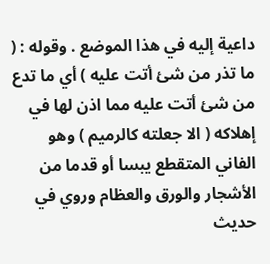داعية إليه في هذا الموضع . وقوله : ( ما تذر من شئ أتت عليه ) أي ما تدع من شئ أتت عليه مما اذن لها في إهلاكه ( الا جعلته كالرميم ) وهو الفاني المتقطع يبسا أو قدما من الأشجار والورق والعظام وروي في حديث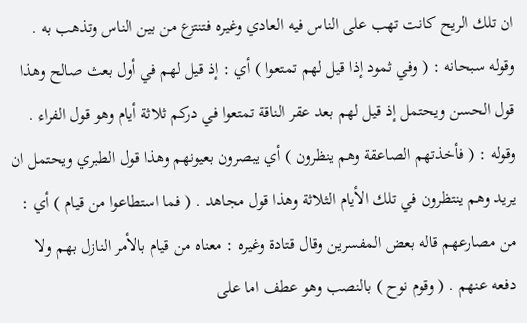ان تلك الريح كانت تهب على الناس فيه العادي وغيره فتنتزع من بين الناس وتذهب به . وقوله سبحانه : ( وفي ثمود إذا قيل لهم تمتعوا ) أي : إذ قيل لهم في أول بعث صالح وهذا قول الحسن ويحتمل إذ قيل لهم بعد عقر الناقة تمتعوا في دركم ثلاثة أيام وهو قول الفراء . وقوله : ( فأخذتهم الصاعقة وهم ينظرون ) أي يبصرون بعيونهم وهذا قول الطبري ويحتمل ان يريد وهم ينتظرون في تلك الأيام الثلاثة وهذا قول مجاهد . ( فما استطاعوا من قيام ) أي : من مصارعهم قاله بعض المفسرين وقال قتادة وغيره : معناه من قيام بالأمر النازل بهم ولا دفعه عنهم . ( وقوم نوح ) بالنصب وهو عطف اما على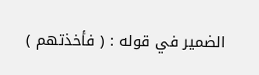الضمير في قوله : ( فأخذتهم )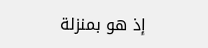إذ هو بمنزلة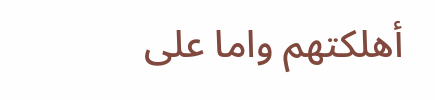أهلكتهم واما على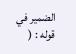الضمير في قوله : (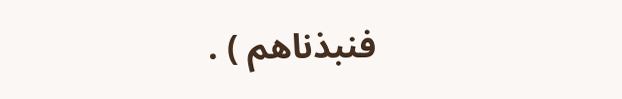فنبذناهم ) .